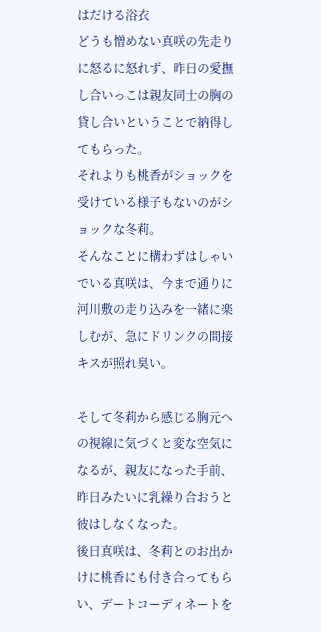はだける浴衣
どうも憎めない真咲の先走りに怒るに怒れず、昨日の愛撫し合いっこは親友同士の胸の貸し合いということで納得してもらった。
それよりも桃香がショックを受けている様子もないのがショックな冬莉。
そんなことに構わずはしゃいでいる真咲は、今まで通りに河川敷の走り込みを一緒に楽しむが、急にドリンクの間接キスが照れ臭い。

そして冬莉から感じる胸元への視線に気づくと変な空気になるが、親友になった手前、昨日みたいに乳繰り合おうと彼はしなくなった。
後日真咲は、冬莉とのお出かけに桃香にも付き合ってもらい、デートコーディネートを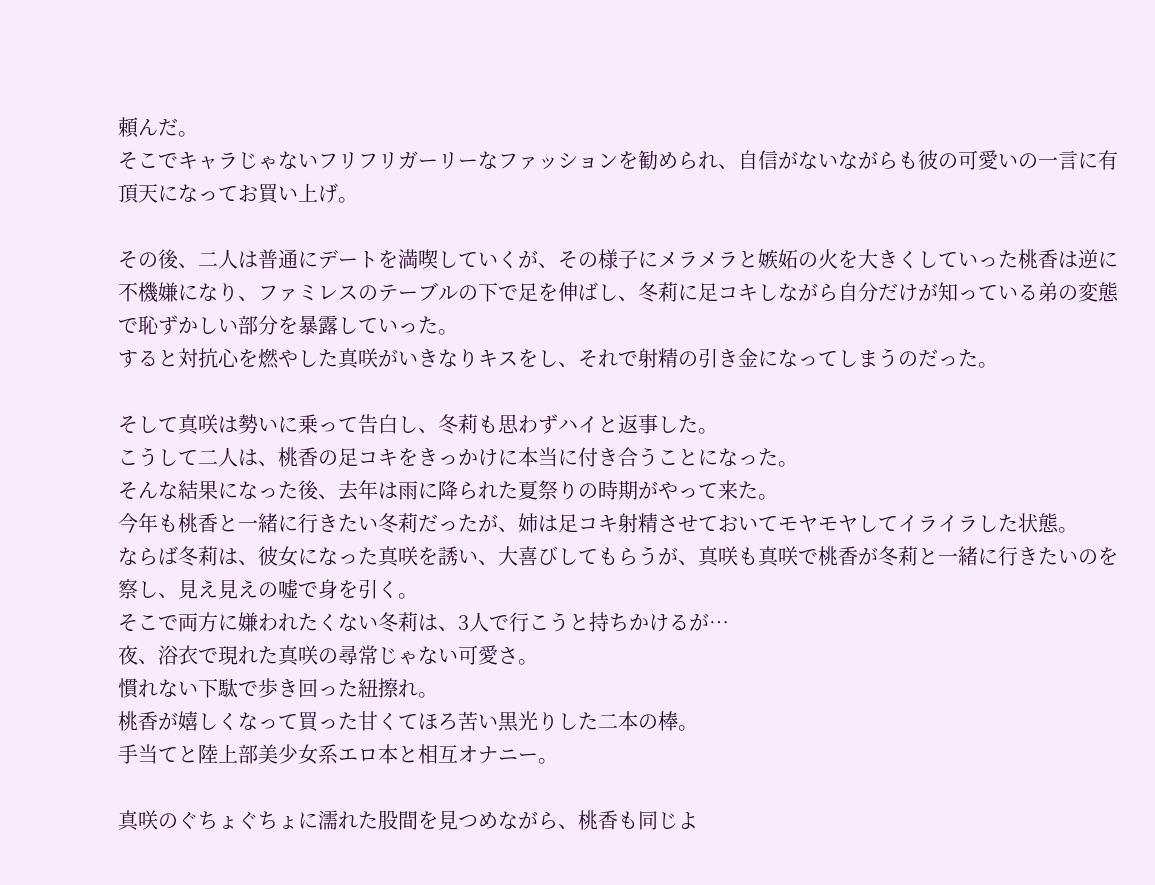頼んだ。
そこでキャラじゃないフリフリガーリーなファッションを勧められ、自信がないながらも彼の可愛いの一言に有頂天になってお買い上げ。

その後、二人は普通にデートを満喫していくが、その様子にメラメラと嫉妬の火を大きくしていった桃香は逆に不機嫌になり、ファミレスのテーブルの下で足を伸ばし、冬莉に足コキしながら自分だけが知っている弟の変態で恥ずかしい部分を暴露していった。
すると対抗心を燃やした真咲がいきなりキスをし、それで射精の引き金になってしまうのだった。

そして真咲は勢いに乗って告白し、冬莉も思わずハイと返事した。
こうして二人は、桃香の足コキをきっかけに本当に付き合うことになった。
そんな結果になった後、去年は雨に降られた夏祭りの時期がやって来た。
今年も桃香と一緒に行きたい冬莉だったが、姉は足コキ射精させておいてモヤモヤしてイライラした状態。
ならば冬莉は、彼女になった真咲を誘い、大喜びしてもらうが、真咲も真咲で桃香が冬莉と一緒に行きたいのを察し、見え見えの嘘で身を引く。
そこで両方に嫌われたくない冬莉は、3人で行こうと持ちかけるが…
夜、浴衣で現れた真咲の尋常じゃない可愛さ。
慣れない下駄で歩き回った紐擦れ。
桃香が嬉しくなって買った甘くてほろ苦い黒光りした二本の棒。
手当てと陸上部美少女系エロ本と相互オナニー。

真咲のぐちょぐちょに濡れた股間を見つめながら、桃香も同じよ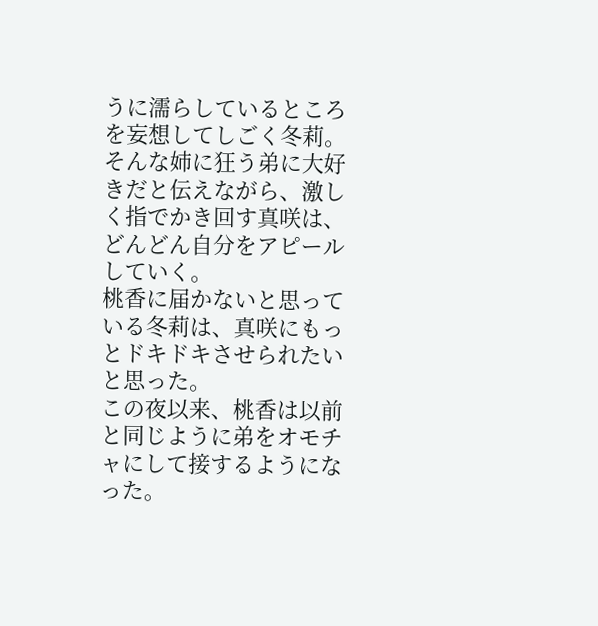うに濡らしているところを妄想してしごく冬莉。
そんな姉に狂う弟に大好きだと伝えながら、激しく指でかき回す真咲は、どんどん自分をアピールしていく。
桃香に届かないと思っている冬莉は、真咲にもっとドキドキさせられたいと思った。
この夜以来、桃香は以前と同じように弟をオモチャにして接するようになった。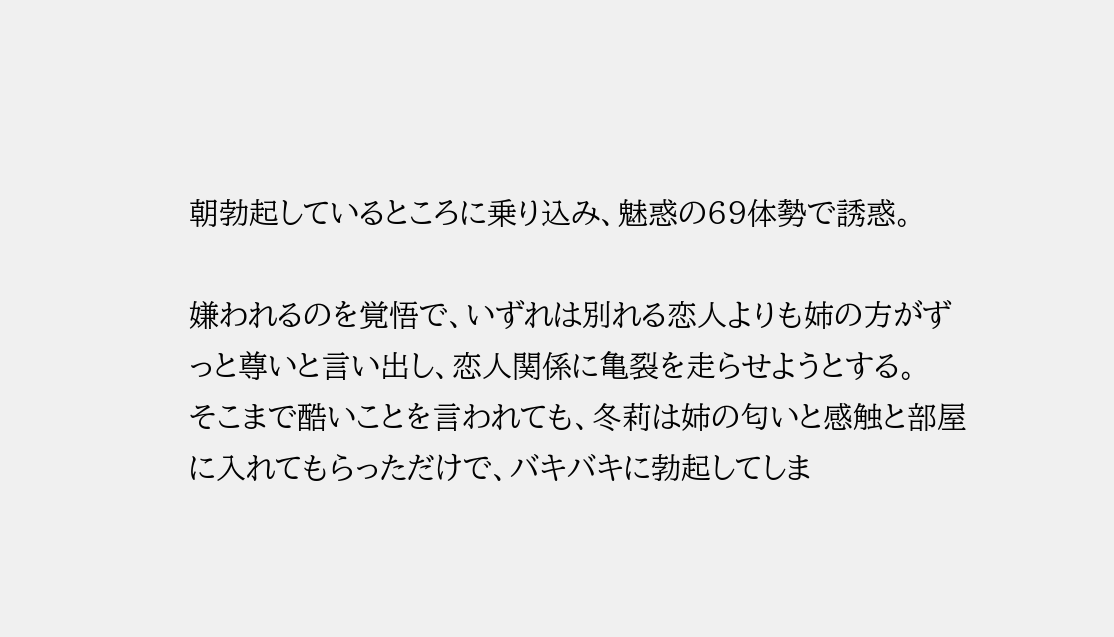朝勃起しているところに乗り込み、魅惑の69体勢で誘惑。

嫌われるのを覚悟で、いずれは別れる恋人よりも姉の方がずっと尊いと言い出し、恋人関係に亀裂を走らせようとする。
そこまで酷いことを言われても、冬莉は姉の匂いと感触と部屋に入れてもらっただけで、バキバキに勃起してしま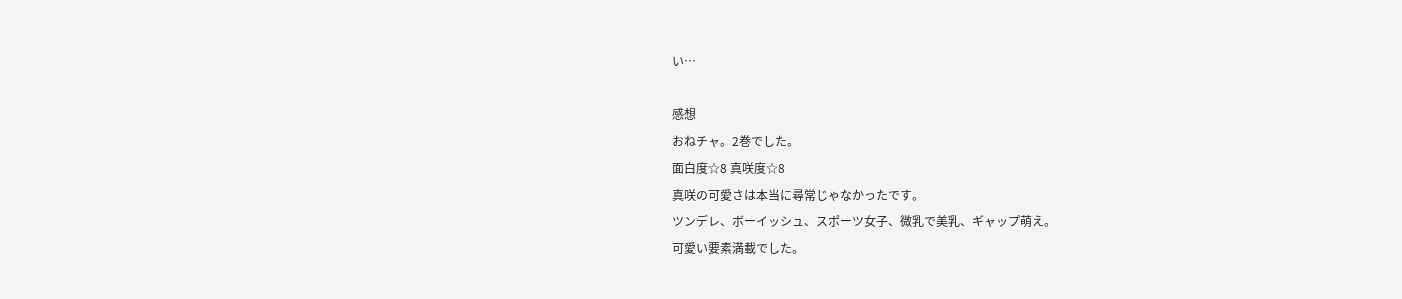い…

感想
おねチャ。2巻でした。
面白度☆8 真咲度☆8
真咲の可愛さは本当に尋常じゃなかったです。
ツンデレ、ボーイッシュ、スポーツ女子、微乳で美乳、ギャップ萌え。
可愛い要素満載でした。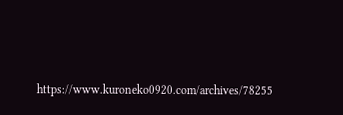https://www.kuroneko0920.com/archives/78255